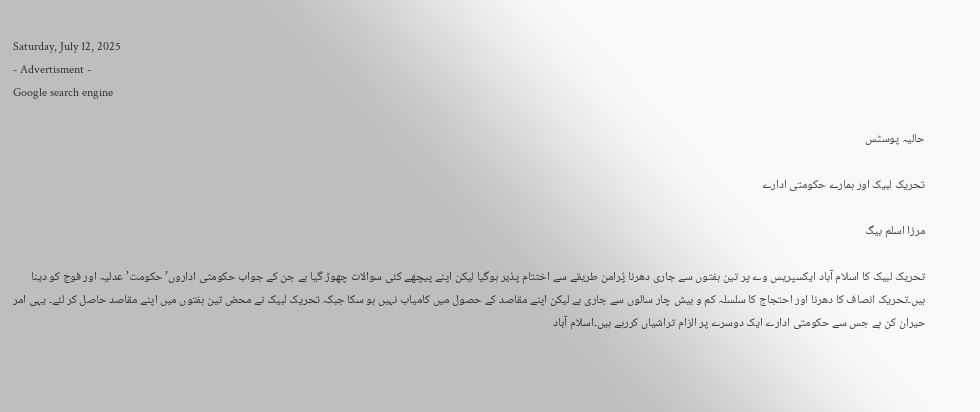Saturday, July 12, 2025
- Advertisment -
Google search engine

حالیہ پوسٹس

تحریک لبیک اور ہمارے حکومتی ادارے

مرزا اسلم بیگ

تحریک لبیک کا اسلام آباد ایکسپریس وے پر تین ہفتوں سے جاری دھرنا پُرامن طریقے سے اختتام پذیر ہوگیا لیکن اپنے پیچھے کئی سوالات چھوڑ گیا ہے جن کے جواب حکومتی اداروں’حکومت’ عدلیہ اور فوج کو دینا ہیں۔تحریک انصاف کا دھرنا اور احتجاج کا سلسلہ کم و بیش چار سالوں سے جاری ہے لیکن اپنے مقاصد کے حصول میں کامیاب نہیں ہو سکا جبکہ تحریک لبیک نے محض تین ہفتوں میں اپنے مقاصد حاصل کر لئے۔ یہی امر حیران کن ہے جس سے حکومتی ادارے ایک دوسرے پر الزام تراشیاں کررہے ہیں۔اسلام آباد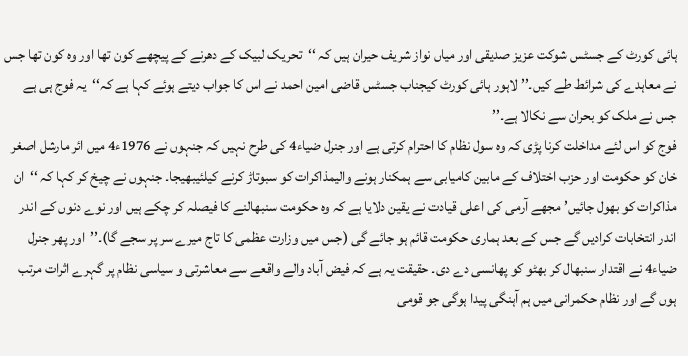ہائی کورٹ کے جسٹس شوکت عزیز صدیقی اور میاں نواز شریف حیران ہیں کہ ‘‘تحریک لبیک کے دھرنے کے پیچھے کون تھا اور وہ کون تھا جس نے معاہدے کی شرائط طے کیں۔’’ لاہور ہائی کورٹ کیجناب جسٹس قاضی امین احمد نے اس کا جواب دیتے ہوئے کہا ہے کہ‘‘یہ فوج ہی ہے جس نے ملک کو بحران سے نکالا ہے۔’’
فوج کو اس لئے مداخلت کرنا پڑی کہ وہ سول نظام کا احترام کرتی ہے اور جنرل ضیاء4 کی طرح نہیں کہ جنہوں نے 1976ء4 میں ائر مارشل اصغر خان کو حکومت اور حزب اختلاف کے مابین کامیابی سے ہمکنار ہونے والیمذاکرات کو سبوتاڑ کرنے کیلئیبھیجا۔ جنہوں نے چیخ کر کہا کہ ‘‘ان مذاکرات کو بھول جائیں’ مجھے آرمی کی اعلی قیادت نے یقین دلایا ہے کہ وہ حکومت سنبھالنے کا فیصلہ کر چکے ہیں اور نوے دنوں کے اندر اندر انتخابات کرادیں گے جس کے بعد ہماری حکومت قائم ہو جائے گی (جس میں وزارت عظمی کا تاج میرے سر پر سجے گا)۔’’اور پھر جنرل ضیاء4 نے اقتدار سنبھال کر بھٹو کو پھانسی دے دی۔ حقیقت یہ ہے کہ فیض آباد والے واقعے سے معاشرتی و سیاسی نظام پر گہرے اثرات مرتب ہوں گے اور نظام حکمرانی میں ہم آہنگی پیدا ہوگی جو قومی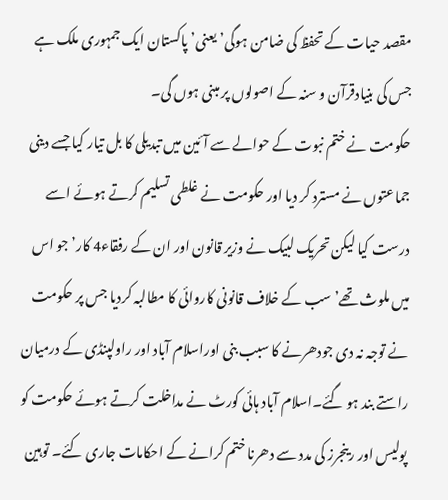مقصد حیات کے تحفظ کی ضامن ہوگی’ یعنی’ پاکستان ایک جمہوری ملک ہے جس کی بنیادقرآن و سنہ کے اصولوں پر مبنی ہوں گی۔
حکومت نے ختم نبوت کے حوالے سے آئین میں تبدیلی کا بل تیار کیا جسے دینی جماعتوں نے مسترد کر دیا اور حکومت نے غلطی تسلیم کرتے ہوئے اسے درست کیا لیکن تحریک لبیک نے وزیر قانون اور ان کے رفقاء4 کار’ جو اس میں ملوث تھے’ سب کے خلاف قانونی کاروائی کا مطالبہ کردیا جس پر حکومت نے توجہ نہ دی جودھرنے کا سبب بنی اوراسلام آباد اور راولپنڈی کے درمیان راستے بند ہو گئے۔اسلام آباد ہائی کورٹ نے مداخلت کرتے ہوئے حکومت کو پولیس اور رینجرز کی مدد سے دھرنا ختم کرانے کے احکامات جاری کئے۔ توہین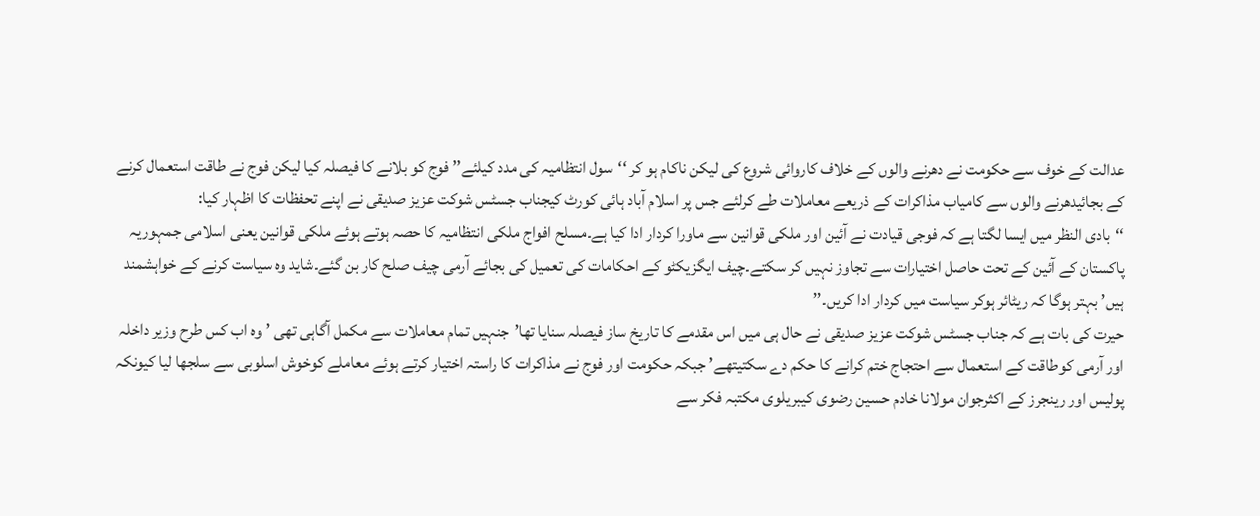عدالت کے خوف سے حکومت نے دھرنے والوں کے خلاف کاروائی شروع کی لیکن ناکام ہو کر ‘‘سول انتظامیہ کی مدد کیلئے’’ فوج کو بلانے کا فیصلہ کیا لیکن فوج نے طاقت استعمال کرنے کے بجائیدھرنے والوں سے کامیاب مذاکرات کے ذریعے معاملات طے کرلئے جس پر اسلام آباد ہائی کورٹ کیجناب جسٹس شوکت عزیز صدیقی نے اپنے تحفظات کا اظہار کیا:
‘‘بادی النظر میں ایسا لگتا ہے کہ فوجی قیادت نے آئین اور ملکی قوانین سے ماورا کردار ادا کیا ہے۔مسلح افواج ملکی انتظامیہ کا حصہ ہوتے ہوئے ملکی قوانین یعنی اسلامی جمہوریہ پاکستان کے آئین کے تحت حاصل اختیارات سے تجاوز نہیں کر سکتے۔چیف ایگزیکٹو کے احکامات کی تعمیل کی بجائے آرمی چیف صلح کار بن گئے۔شاید وہ سیاست کرنے کے خواہشمند ہیں’ بہتر ہوگا کہ ریٹائر ہوکر سیاست میں کردار ادا کریں۔’’
حیرت کی بات ہے کہ جناب جسٹس شوکت عزیز صدیقی نے حال ہی میں اس مقدمے کا تاریخ ساز فیصلہ سنایا تھا’جنہیں تمام معاملات سے مکمل آگاہی تھی ’وہ اب کس طرح وزیر داخلہ اور آرمی کوطاقت کے استعمال سے احتجاج ختم کرانے کا حکم دے سکتیتھے’ جبکہ حکومت اور فوج نے مذاکرات کا راستہ اختیار کرتے ہوئے معاملے کوخوش اسلوبی سے سلجھا لیا کیونکہ پولیس اور رینجرز کے اکثرجوان مولانا خادم حسین رضوی کیبریلوی مکتبہ فکر سے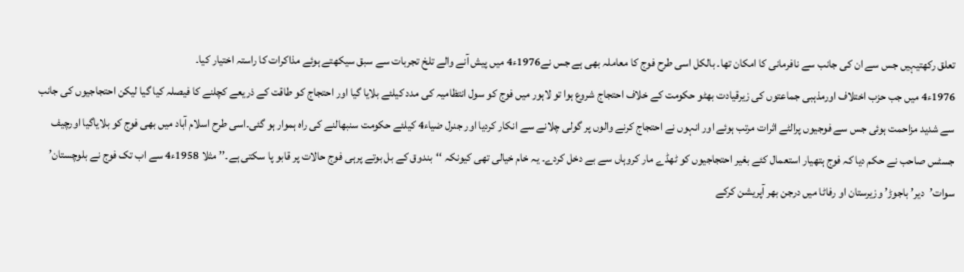تعلق رکھتیہیں جس سے ان کی جانب سے نافرمانی کا امکان تھا۔ بالکل اسی طرح فوج کا معاملہ بھی ہے جس نے1976ء4 میں پیش آنے والے تلخ تجربات سے سبق سیکھتے ہوئے مذاکرات کا راستہ اختیار کیا۔
1976ء4 میں جب حزب اختلاف اورمذہبی جماعتوں کی زیرقیادت بھٹو حکومت کے خلاف احتجاج شروع ہوا تو لاہور میں فوج کو سول انتظامیہ کی مدد کیلئے بلایا گیا اور احتجاج کو طاقت کے ذریعے کچلنے کا فیصلہ کیا گیا لیکن احتجاجیوں کی جانب سے شدید مزاحمت ہوئی جس سے فوجیوں پرالٹے اثرات مرتب ہوئے اور انہوں نے احتجاج کرنے والوں پر گولی چلانے سے انکار کردیا اور جنرل ضیاء4 کیلئے حکومت سنبھالنے کی راہ ہموار ہو گئی۔اسی طرح اسلام آباد میں بھی فوج کو بلایاگیا اورچیف جسٹس صاحب نے حکم دیا کہ فوج ہتھیار استعمال کئے بغیر احتجاجیوں کو ٹھڈے مار کروہاں سے بے دخل کردے۔ یہ خام خیالی تھی کیونکہ ‘‘بندوق کے بل بوتے پرہی فوج حالات پر قابو پا سکتی ہے۔’’ مثلا 1958ء4 سے اب تک فوج نے بلوچستان’ سوات’دیر’ باجوڑ’ وزیرستان او رفاٹا میں درجن بھر آپریشن کرکے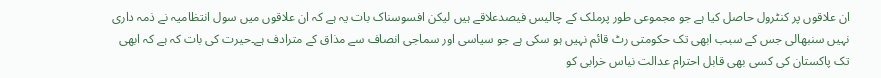ان علاقوں پر کنٹرول حاصل کیا ہے جو مجموعی طور پرملک کے چالیس فیصدعلاقے ہیں لیکن افسوسناک بات یہ ہے کہ ان علاقوں میں سول انتظامیہ نے ذمہ داری نہیں سنبھالی جس کے سبب ابھی تک حکومتی رٹ قائم نہیں ہو سکی ہے جو سیاسی اور سماجی انصاف سے مذاق کے مترادف ہے۔حیرت کی بات کہ ہے کہ ابھی تک پاکستان کی کسی بھی قابل احترام عدالت نیاس خرابی کو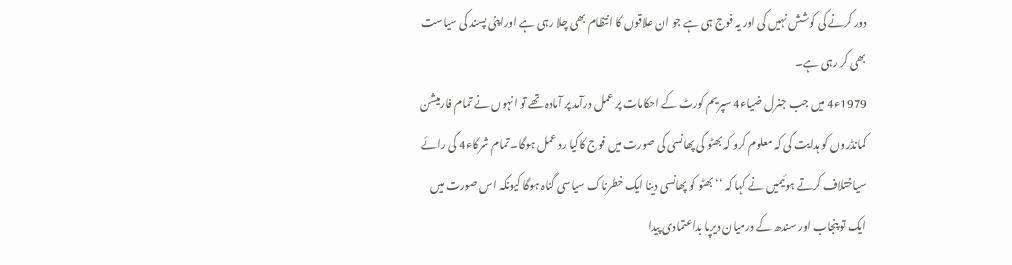دور کرنے کی کوشش نہیں کی اور یہ فوج ہی ہے جو ان علاقوں کا انتظام بھی چلا رہی ہے اوراپنی پسند کی سیاست بھی کر رہی ہے۔
1979ء4 میں جب جنرل ضیاء4 سپریم کورٹ کے احکامات پر عمل درآمد پر آمادہ تھے تو انہوں نے تمام فارمیشن کمانڈروں کو ہدایت کی کہ معلوم کرو کہ بھٹو کی پھانسی کی صورت میں فوج کاکیا رد عمل ہوگا۔ تمام شرکاء4 کی رائے سیاختلاف کرتے ہوئیمیں نے کہا کہ ‘‘بھٹو کو پھانسی دینا ایک خطرناک سیاسی گناہ ہوگا کیونکہ اس صورت میں ایک تو پنجاب اور سندھ کے درمیان دیرپا بداعتمادی پیدا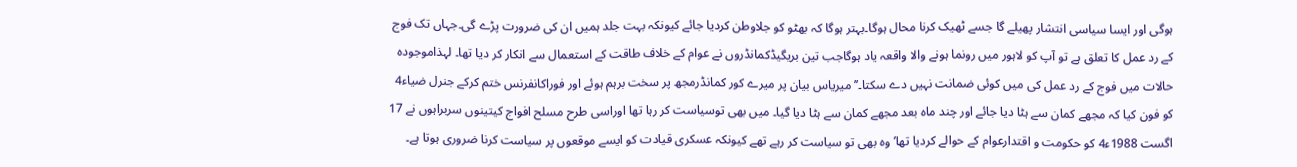ہوگی اور ایسا سیاسی انتشار پھیلے گا جسے ٹھیک کرنا محال ہوگا۔بہتر ہوگا کہ بھٹو کو جلاوطن کردیا جائے کیونکہ بہت جلد ہمیں ان کی ضرورت پڑے گی۔جہاں تک فوج کے رد عمل کا تعلق ہے تو آپ کو لاہور میں رونما ہونے والا واقعہ یاد ہوگاجب تین بریگیڈکمانڈروں نے عوام کے خلاف طاقت کے استعمال سے انکار کر دیا تھا۔ لہذاموجودہ حالات میں فوج کے رد عمل کی میں کوئی ضمانت نہیں دے سکتا۔’’ میریاس بیان پر میرے کور کمانڈرمجھ پر سخت برہم ہوئے اور فوراکانفرنس ختم کرکے جنرل ضیاء4 کو فون کیا کہ مجھے کمان سے ہٹا دیا جائے اور چند ماہ بعد مجھے کمان سے ہٹا دیا گیا۔ میں بھی توسیاست کر رہا تھا اوراسی طرح مسلح افواج کیتینوں سربراہوں نے 17 اگست 1988ء4 کو حکومت و اقتدارعوام کے حوالے کردیا تھا’ وہ بھی تو سیاست کر رہے تھے کیونکہ عسکری قیادت کو ایسے موقعوں پر سیاست کرنا ضروری ہوتا ہے۔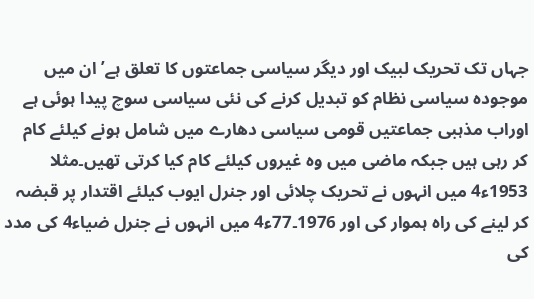جہاں تک تحریک لبیک اور دیگر سیاسی جماعتوں کا تعلق ہے’ان میں موجودہ سیاسی نظام کو تبدیل کرنے کی نئی سیاسی سوچ پیدا ہوئی ہے اوراب مذہبی جماعتیں قومی سیاسی دھارے میں شامل ہونے کیلئے کام کر رہی ہیں جبکہ ماضی میں وہ غیروں کیلئے کام کیا کرتی تھیں۔مثلا 1953ء4 میں انہوں نے تحریک چلائی اور جنرل ایوب کیلئے اقتدار پر قبضہ کر لینے کی راہ ہموار کی اور 1976۔77ء4 میں انہوں نے جنرل ضیاء4 کی مدد کی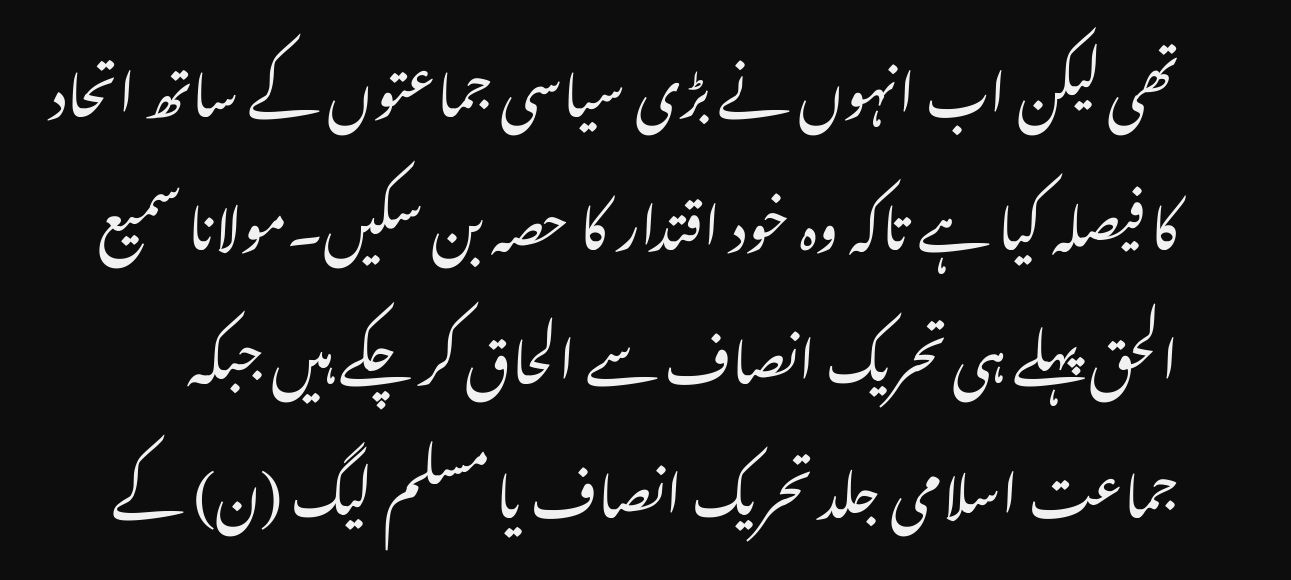تھی لیکن اب انہوں نے بڑی سیاسی جماعتوں کے ساتھ اتحاد کا فیصلہ کیا ہے تاکہ وہ خود اقتدار کا حصہ بن سکیں۔مولانا سمیع الحق پہلے ہی تحریک انصاف سے الحاق کر چکے ہیں جبکہ جماعت اسلامی جلد تحریک انصاف یا مسلم لیگ (ن) کے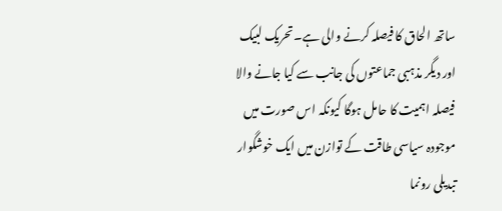ساتھ الحاق کا فیصلہ کرنے والی ہے۔تحریک لبیک اور دیگر مذہبی جماعتوں کی جانب سے کیا جانے والا فیصلہ اہمیت کا حامل ہوگا کیونکہ اس صورت میں موجودہ سیاسی طاقت کے توازن میں ایک خوشگوار تبدیلی رونما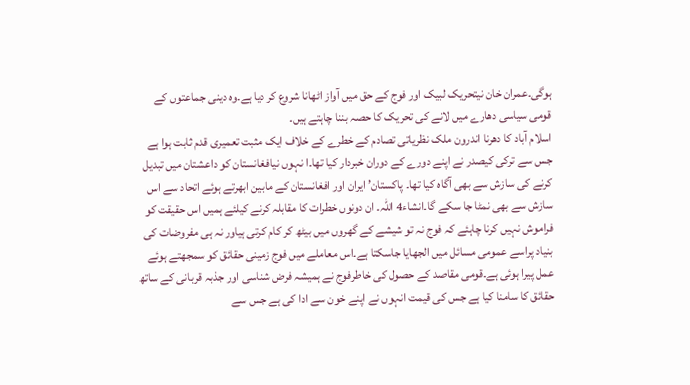ہوگی۔عمران خان نیتحریک لبیک اور فوج کے حق میں آواز اٹھانا شروع کر دیا ہے۔وہ دینی جماعتوں کے قومی سیاسی دھارے میں لانے کی تحریک کا حصہ بننا چاہتے ہیں۔
اسلام آباد کا دھرنا اندرون ملک نظریاتی تصادم کے خطرے کے خلاف ایک مثبت تعمیری قدم ثابت ہوا ہے جس سے ترکی کیصدر نے اپنے دورے کے دوران خبردار کیا تھا۔ا نہوں نیافغانستان کو داعشتان میں تبدیل کرنے کی سازش سے بھی آگاہ کیا تھا۔ پاکستان’ ایران اور افغانستان کے مابین ابھرتے ہوئے اتحاد سے اس سازش سے بھی نمٹا جا سکے گا۔انشاء4 اللہ۔ ان دونوں خطرات کا مقابلہ کرنے کیلئے ہمیں اس حقیقت کو فراموش نہیں کرنا چاہئے کہ فوج نہ تو شیشے کے گھروں میں بیٹھ کر کام کرتی ہیاور نہ ہی مفروضات کی بنیاد پراسے عمومی مسائل میں الجھایا جاسکتا ہے۔اس معاملے میں فوج زمینی حقائق کو سمجھتے ہوئے عمل پیرا ہوئی ہے۔قومی مقاصد کے حصول کی خاطرفوج نے ہمیشہ فرض شناسی اور جذبہ قربانی کے ساتھ حقائق کا سامنا کیا ہے جس کی قیمت انہوں نے اپنے خون سے ادا کی ہے جس سے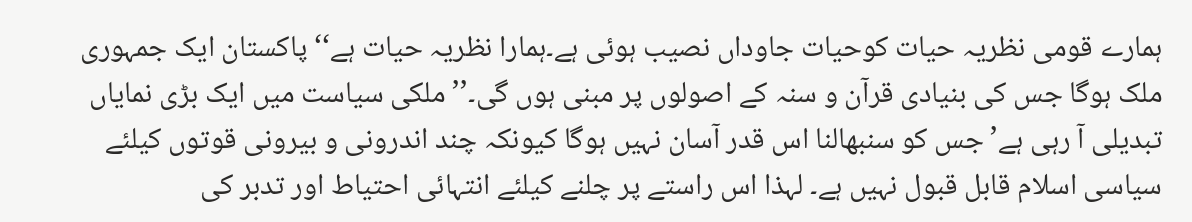ہمارے قومی نظریہ حیات کوحیات جاوداں نصیب ہوئی ہے۔ہمارا نظریہ حیات ہے‘‘ پاکستان ایک جمہوری ملک ہوگا جس کی بنیادی قرآن و سنہ کے اصولوں پر مبنی ہوں گی۔’’ملکی سیاست میں ایک بڑی نمایاں تبدیلی آ رہی ہے’ جس کو سنبھالنا اس قدر آسان نہیں ہوگا کیونکہ چند اندرونی و بیرونی قوتوں کیلئے سیاسی اسلام قابل قبول نہیں ہے۔ لہذا اس راستے پر چلنے کیلئے انتہائی احتیاط اور تدبر کی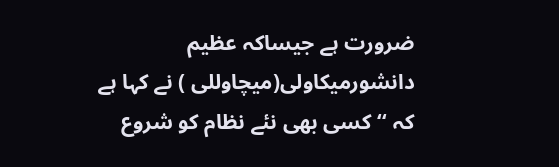ضرورت ہے جیساکہ عظیم دانشورمیکاولی(میچاوللی ) نے کہا ہے کہ ‘‘کسی بھی نئے نظام کو شروع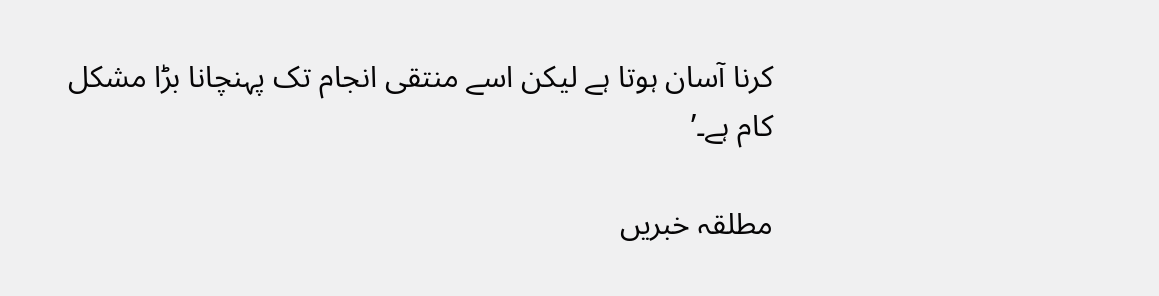کرنا آسان ہوتا ہے لیکن اسے منتقی انجام تک پہنچانا بڑا مشکل کام ہے۔’

مطلقہ خبریں